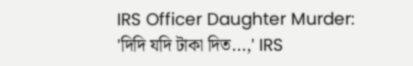IRS Officer Daughter Murder: 'দিদি যদি টাকা দিত...,' IRS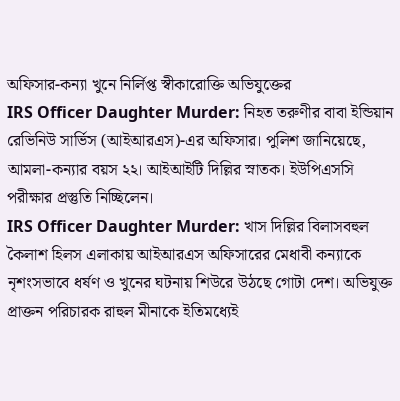অফিসার-কন্যা খুনে নির্লিপ্ত স্বীকারোক্তি অভিযুক্তের
IRS Officer Daughter Murder: নিহত তরুণীর বাবা ইন্ডিয়ান রেভিনিউ সার্ভিস (আইআরএস)-এর অফিসার। পুলিশ জানিয়েছে, আমলা-কন্যার বয়স ২২। আইআইটি দিল্লির স্নাতক। ইউপিএসসি পরীক্ষার প্রস্তুতি নিচ্ছিলেন।
IRS Officer Daughter Murder: খাস দিল্লির বিলাসবহুল কৈলাশ হিলস এলাকায় আইআরএস অফিসারের মেধাবী কন্যাকে নৃশংসভাবে ধর্ষণ ও খুনের ঘটনায় শিউরে উঠছে গোটা দেশ। অভিযুক্ত প্রাক্তন পরিচারক রাহুল মীনাকে ইতিমধ্যেই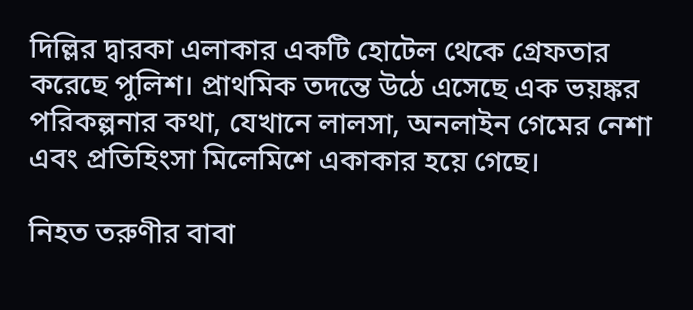দিল্লির দ্বারকা এলাকার একটি হোটেল থেকে গ্রেফতার করেছে পুলিশ। প্রাথমিক তদন্তে উঠে এসেছে এক ভয়ঙ্কর পরিকল্পনার কথা, যেখানে লালসা, অনলাইন গেমের নেশা এবং প্রতিহিংসা মিলেমিশে একাকার হয়ে গেছে।

নিহত তরুণীর বাবা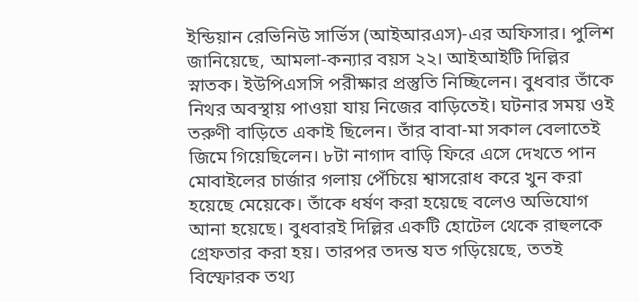ইন্ডিয়ান রেভিনিউ সার্ভিস (আইআরএস)-এর অফিসার। পুলিশ জানিয়েছে, আমলা-কন্যার বয়স ২২। আইআইটি দিল্লির স্নাতক। ইউপিএসসি পরীক্ষার প্রস্তুতি নিচ্ছিলেন। বুধবার তাঁকে নিথর অবস্থায় পাওয়া যায় নিজের বাড়িতেই। ঘটনার সময় ওই তরুণী বাড়িতে একাই ছিলেন। তাঁর বাবা-মা সকাল বেলাতেই জিমে গিয়েছিলেন। ৮টা নাগাদ বাড়ি ফিরে এসে দেখতে পান মোবাইলের চার্জার গলায় পেঁচিয়ে শ্বাসরোধ করে খুন করা হয়েছে মেয়েকে। তাঁকে ধর্ষণ করা হয়েছে বলেও অভিযোগ আনা হয়েছে। বুধবারই দিল্লির একটি হোটেল থেকে রাহুলকে গ্রেফতার করা হয়। তারপর তদন্ত যত গড়িয়েছে, ততই বিস্ফোরক তথ্য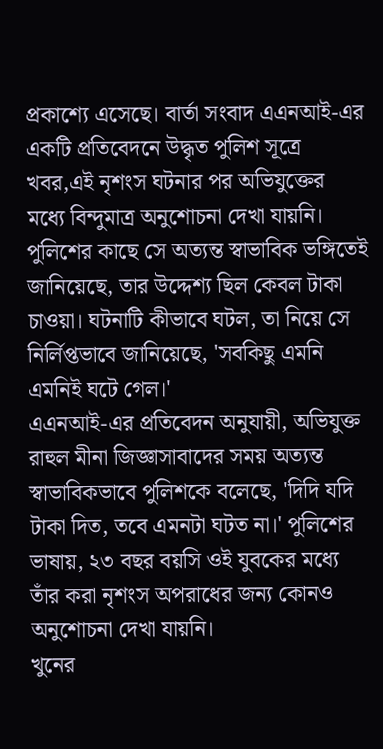প্রকাশ্যে এসেছে। বার্তা সংবাদ এএনআই-এর একটি প্রতিবেদনে উদ্ধৃত পুলিশ সূত্রে খবর,এই নৃশংস ঘটনার পর অভিযুক্তের মধ্যে বিন্দুমাত্র অনুশোচনা দেখা যায়নি। পুলিশের কাছে সে অত্যন্ত স্বাভাবিক ভঙ্গিতেই জানিয়েছে, তার উদ্দেশ্য ছিল কেবল টাকা চাওয়া। ঘটনাটি কীভাবে ঘটল, তা নিয়ে সে নির্লিপ্তভাবে জানিয়েছে, 'সবকিছু এমনি এমনিই ঘটে গেল।'
এএনআই-এর প্রতিবেদন অনুযায়ী, অভিযুক্ত রাহুল মীনা জিজ্ঞাসাবাদের সময় অত্যন্ত স্বাভাবিকভাবে পুলিশকে বলেছে, 'দিদি যদি টাকা দিত, তবে এমনটা ঘটত না।' পুলিশের ভাষায়, ২৩ বছর বয়সি ওই যুবকের মধ্যে তাঁর করা নৃশংস অপরাধের জন্য কোনও অনুশোচনা দেখা যায়নি।
খুনের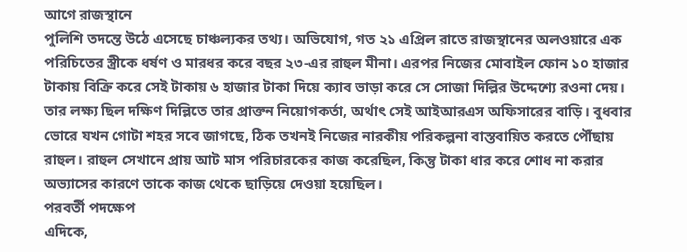আগে রাজস্থানে
পুলিশি তদন্তে উঠে এসেছে চাঞ্চল্যকর তথ্য। অভিযোগ, গত ২১ এপ্রিল রাতে রাজস্থানের অলওয়ারে এক পরিচিতের স্ত্রীকে ধর্ষণ ও মারধর করে বছর ২৩-এর রাহুল মীনা। এরপর নিজের মোবাইল ফোন ১০ হাজার টাকায় বিক্রি করে সেই টাকায় ৬ হাজার টাকা দিয়ে ক্যাব ভাড়া করে সে সোজা দিল্লির উদ্দেশ্যে রওনা দেয়। তার লক্ষ্য ছিল দক্ষিণ দিল্লিতে তার প্রাক্তন নিয়োগকর্তা, অর্থাৎ সেই আইআরএস অফিসারের বাড়ি। বুধবার ভোরে যখন গোটা শহর সবে জাগছে, ঠিক তখনই নিজের নারকীয় পরিকল্পনা বাস্তবায়িত করতে পৌঁছায় রাহুল। রাহুল সেখানে প্রায় আট মাস পরিচারকের কাজ করেছিল, কিন্তু টাকা ধার করে শোধ না করার অভ্যাসের কারণে তাকে কাজ থেকে ছাড়িয়ে দেওয়া হয়েছিল।
পরবর্তী পদক্ষেপ
এদিকে,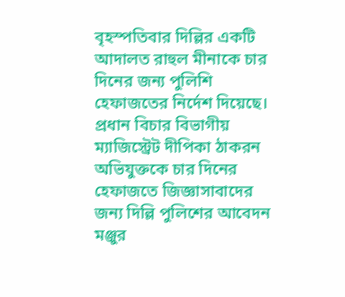বৃহস্পতিবার দিল্লির একটি আদালত রাহুল মীনাকে চার দিনের জন্য পুলিশি হেফাজতের নির্দেশ দিয়েছে। প্রধান বিচার বিভাগীয় ম্যাজিস্ট্রেট দীপিকা ঠাকরন অভিযুক্তকে চার দিনের হেফাজতে জিজ্ঞাসাবাদের জন্য দিল্লি পুলিশের আবেদন মঞ্জুর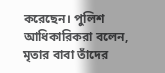করেছেন। পুলিশ আধিকারিকরা বলেন, মৃতার বাবা তাঁদের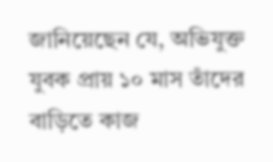জানিয়েছেন যে, অভিযুক্ত যুবক প্রায় ১০ মাস তাঁদের বাড়িতে কাজ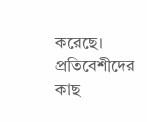করেছে। প্রতিবেশীদের কাছ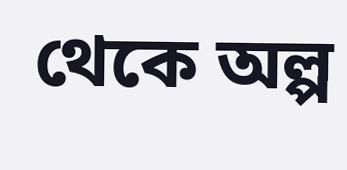থেকে অল্প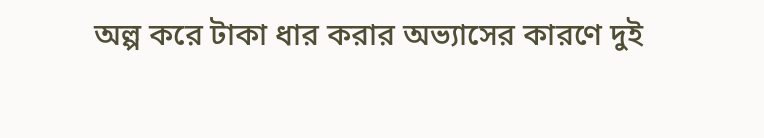অল্প করে টাকা ধার করার অভ্যাসের কারণে দুই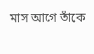মাস আগে তাঁকে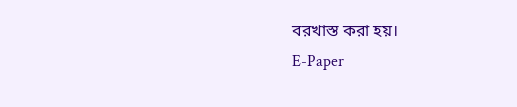বরখাস্ত করা হয়।
E-Paper